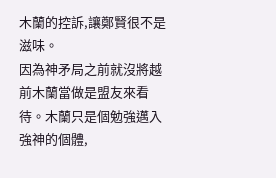木蘭的控訴,讓鄭賢很不是滋味。
因為神矛局之前就沒將越前木蘭當做是盟友來看待。木蘭只是個勉強邁入強神的個體,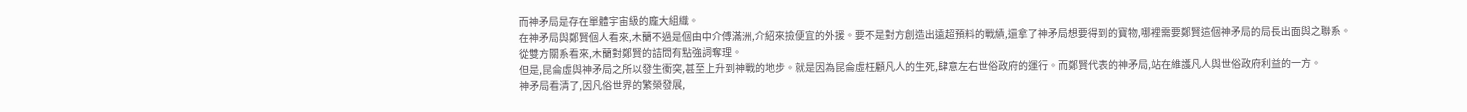而神矛局是存在單體宇宙級的龐大組織。
在神矛局與鄭賢個人看來,木蘭不過是個由中介傅滿洲,介紹來撿便宜的外援。要不是對方創造出遠超預料的戰績,還拿了神矛局想要得到的寶物,哪裡需要鄭賢這個神矛局的局長出面與之聯系。
從雙方關系看來,木蘭對鄭賢的詰問有點強詞奪理。
但是,昆侖虛與神矛局之所以發生衝突,甚至上升到神戰的地步。就是因為昆侖虛枉顧凡人的生死,肆意左右世俗政府的運行。而鄭賢代表的神矛局,站在維護凡人與世俗政府利益的一方。
神矛局看清了,因凡俗世界的繁榮發展,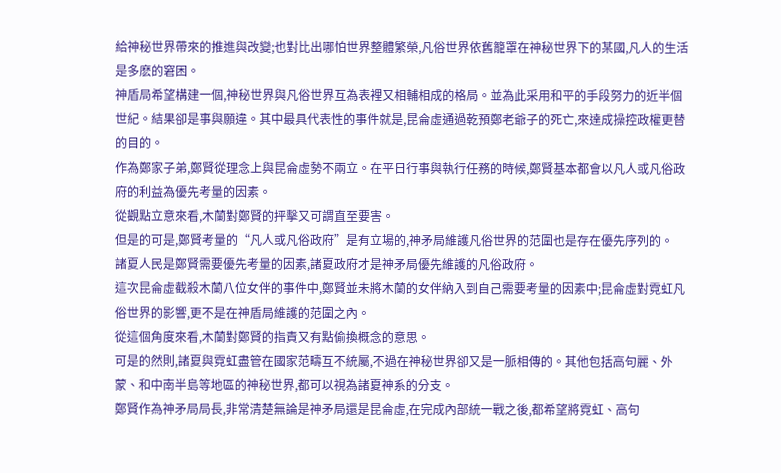給神秘世界帶來的推進與改變;也對比出哪怕世界整體繁榮,凡俗世界依舊籠罩在神秘世界下的某國,凡人的生活是多麽的窘困。
神盾局希望構建一個,神秘世界與凡俗世界互為表裡又相輔相成的格局。並為此采用和平的手段努力的近半個世紀。結果卻是事與願違。其中最具代表性的事件就是,昆侖虛通過乾預鄭老爺子的死亡,來達成操控政權更替的目的。
作為鄭家子弟,鄭賢從理念上與昆侖虛勢不兩立。在平日行事與執行任務的時候,鄭賢基本都會以凡人或凡俗政府的利益為優先考量的因素。
從觀點立意來看,木蘭對鄭賢的抨擊又可謂直至要害。
但是的可是,鄭賢考量的“凡人或凡俗政府”是有立場的,神矛局維護凡俗世界的范圍也是存在優先序列的。
諸夏人民是鄭賢需要優先考量的因素,諸夏政府才是神矛局優先維護的凡俗政府。
這次昆侖虛截殺木蘭八位女伴的事件中,鄭賢並未將木蘭的女伴納入到自己需要考量的因素中;昆侖虛對霓虹凡俗世界的影響,更不是在神盾局維護的范圍之內。
從這個角度來看,木蘭對鄭賢的指責又有點偷換概念的意思。
可是的然則,諸夏與霓虹盡管在國家范疇互不統屬,不過在神秘世界卻又是一脈相傳的。其他包括高句麗、外蒙、和中南半島等地區的神秘世界,都可以視為諸夏神系的分支。
鄭賢作為神矛局局長,非常清楚無論是神矛局還是昆侖虛,在完成內部統一戰之後,都希望將霓虹、高句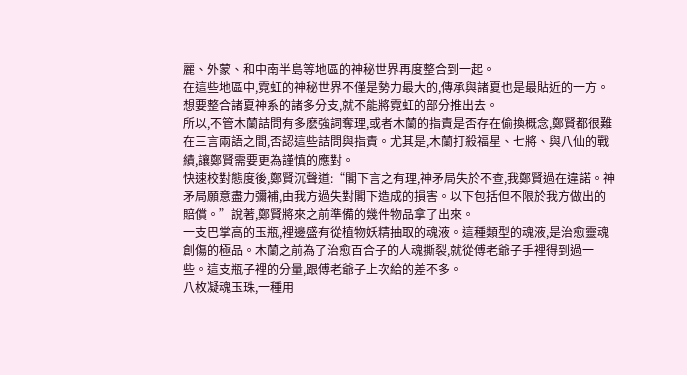麗、外蒙、和中南半島等地區的神秘世界再度整合到一起。
在這些地區中,霓虹的神秘世界不僅是勢力最大的,傳承與諸夏也是最貼近的一方。想要整合諸夏神系的諸多分支,就不能將霓虹的部分推出去。
所以,不管木蘭詰問有多麽強詞奪理,或者木蘭的指責是否存在偷換概念,鄭賢都很難在三言兩語之間,否認這些詰問與指責。尤其是,木蘭打殺福星、七將、與八仙的戰績,讓鄭賢需要更為謹慎的應對。
快速校對態度後,鄭賢沉聲道:“閣下言之有理,神矛局失於不查,我鄭賢過在違諾。神矛局願意盡力彌補,由我方過失對閣下造成的損害。以下包括但不限於我方做出的賠償。”說著,鄭賢將來之前準備的幾件物品拿了出來。
一支巴掌高的玉瓶,裡邊盛有從植物妖精抽取的魂液。這種類型的魂液,是治愈靈魂創傷的極品。木蘭之前為了治愈百合子的人魂撕裂,就從傅老爺子手裡得到過一些。這支瓶子裡的分量,跟傅老爺子上次給的差不多。
八枚凝魂玉珠,一種用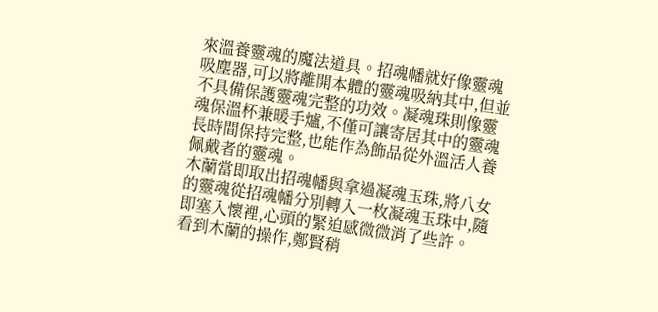來溫養靈魂的魔法道具。招魂幡就好像靈魂吸塵器,可以將離開本體的靈魂吸納其中,但並不具備保護靈魂完整的功效。凝魂珠則像靈魂保溫杯兼暖手爐,不僅可讓寄居其中的靈魂長時間保持完整,也能作為飾品從外溫活人養佩戴者的靈魂。
木蘭當即取出招魂幡與拿過凝魂玉珠,將八女的靈魂從招魂幡分別轉入一枚凝魂玉珠中,隨即塞入懷裡,心頭的緊迫感微微消了些許。
看到木蘭的操作,鄭賢稍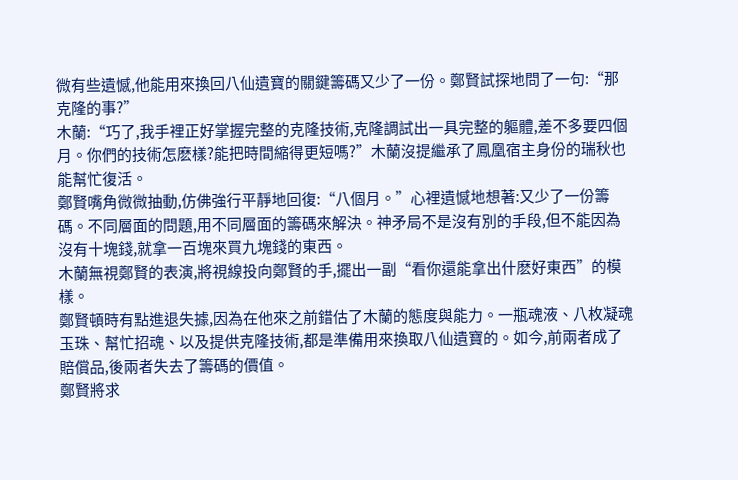微有些遺憾,他能用來換回八仙遺寶的關鍵籌碼又少了一份。鄭賢試探地問了一句:“那克隆的事?”
木蘭:“巧了,我手裡正好掌握完整的克隆技術,克隆調試出一具完整的軀體,差不多要四個月。你們的技術怎麽樣?能把時間縮得更短嗎?”木蘭沒提繼承了鳳凰宿主身份的瑞秋也能幫忙復活。
鄭賢嘴角微微抽動,仿佛強行平靜地回復:“八個月。”心裡遺憾地想著:又少了一份籌碼。不同層面的問題,用不同層面的籌碼來解決。神矛局不是沒有別的手段,但不能因為沒有十塊錢,就拿一百塊來買九塊錢的東西。
木蘭無視鄭賢的表演,將視線投向鄭賢的手,擺出一副“看你還能拿出什麽好東西”的模樣。
鄭賢頓時有點進退失據,因為在他來之前錯估了木蘭的態度與能力。一瓶魂液、八枚凝魂玉珠、幫忙招魂、以及提供克隆技術,都是準備用來換取八仙遺寶的。如今,前兩者成了賠償品,後兩者失去了籌碼的價值。
鄭賢將求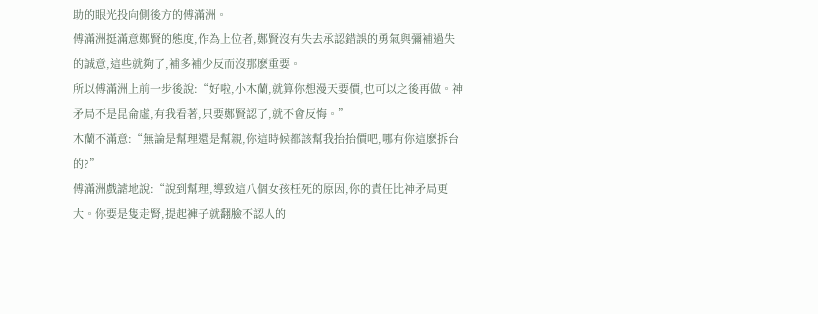助的眼光投向側後方的傅滿洲。
傅滿洲挺滿意鄭賢的態度,作為上位者,鄭賢沒有失去承認錯誤的勇氣與彌補過失的誠意,這些就夠了,補多補少反而沒那麽重要。
所以傅滿洲上前一步後說:“好啦,小木蘭,就算你想漫天要價,也可以之後再做。神矛局不是昆侖虛,有我看著,只要鄭賢認了,就不會反悔。”
木蘭不滿意:“無論是幫理還是幫親,你這時候都該幫我抬抬價吧,哪有你這麽拆台的?”
傅滿洲戲謔地說:“說到幫理,導致這八個女孩枉死的原因,你的責任比神矛局更大。你要是隻走腎,提起褲子就翻臉不認人的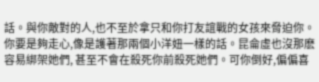話。與你敵對的人,也不至於拿只和你打友誼戰的女孩來脅迫你。你要是夠走心,像是護著那兩個小洋妞一樣的話。昆侖虛也沒那麽容易綁架她們, 甚至不會在殺死你前殺死她們。可你倒好,偏偏喜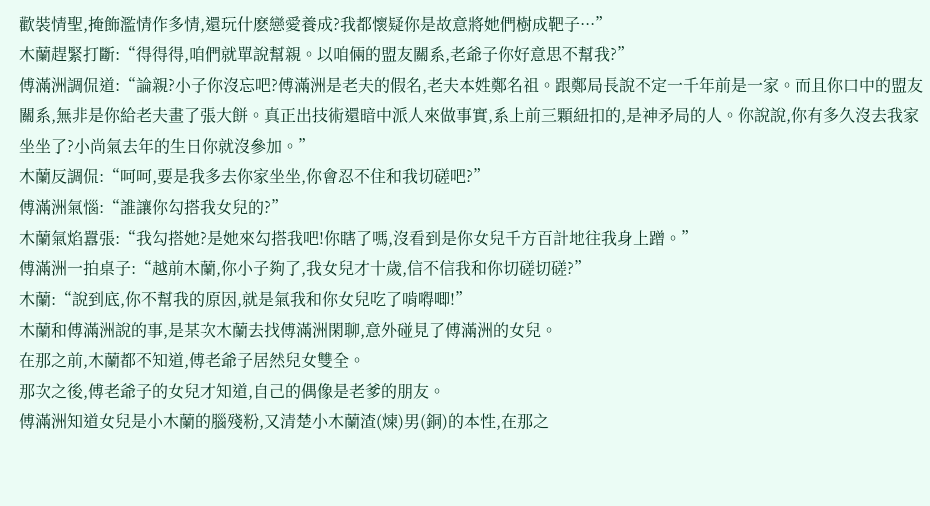歡裝情聖,掩飾濫情作多情,還玩什麽戀愛養成?我都懷疑你是故意將她們樹成靶子···”
木蘭趕緊打斷:“得得得,咱們就單說幫親。以咱倆的盟友關系,老爺子你好意思不幫我?”
傅滿洲調侃道:“論親?小子你沒忘吧?傅滿洲是老夫的假名,老夫本姓鄭名祖。跟鄭局長說不定一千年前是一家。而且你口中的盟友關系,無非是你給老夫畫了張大餅。真正出技術還暗中派人來做事實,系上前三顆紐扣的,是神矛局的人。你說說,你有多久沒去我家坐坐了?小尚氣去年的生日你就沒參加。”
木蘭反調侃:“呵呵,要是我多去你家坐坐,你會忍不住和我切磋吧?”
傅滿洲氣惱:“誰讓你勾搭我女兒的?”
木蘭氣焰囂張:“我勾搭她?是她來勾搭我吧!你瞎了嗎,沒看到是你女兒千方百計地往我身上蹭。”
傅滿洲一拍桌子:“越前木蘭,你小子夠了,我女兒才十歲,信不信我和你切磋切磋?”
木蘭:“說到底,你不幫我的原因,就是氣我和你女兒吃了啃嘚唧!”
木蘭和傅滿洲說的事,是某次木蘭去找傅滿洲閑聊,意外碰見了傅滿洲的女兒。
在那之前,木蘭都不知道,傅老爺子居然兒女雙全。
那次之後,傅老爺子的女兒才知道,自己的偶像是老爹的朋友。
傅滿洲知道女兒是小木蘭的腦殘粉,又清楚小木蘭渣(煉)男(銅)的本性,在那之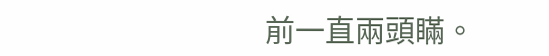前一直兩頭瞞。